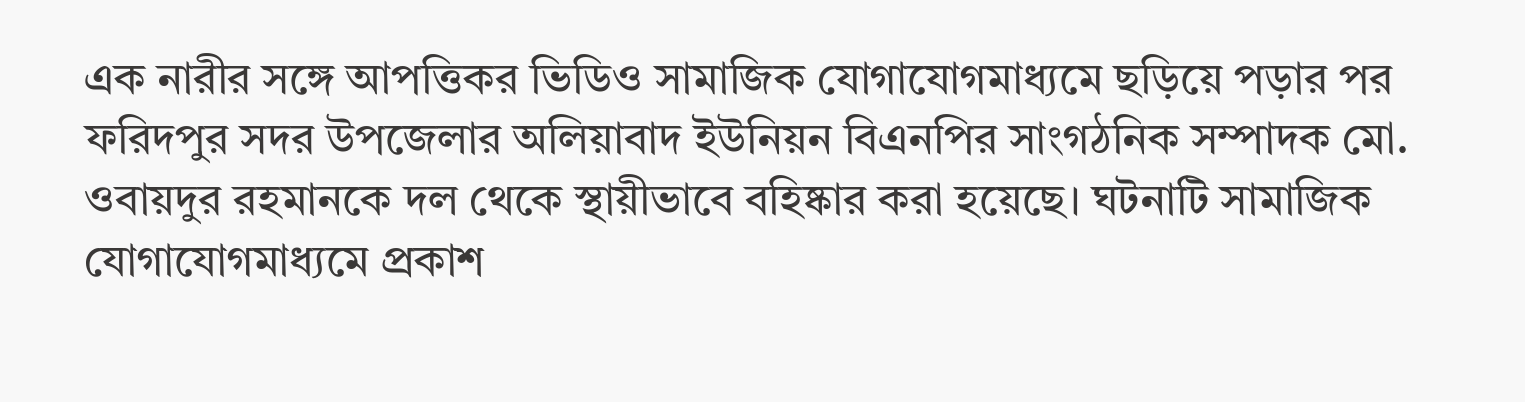এক নারীর সঙ্গে আপত্তিকর ভিডিও সামাজিক যোগাযোগমাধ্যমে ছড়িয়ে পড়ার পর ফরিদপুর সদর উপজেলার অলিয়াবাদ ইউনিয়ন বিএনপির সাংগঠনিক সম্পাদক মো. ওবায়দুর রহমানকে দল থেকে স্থায়ীভাবে বহিষ্কার করা হয়েছে। ঘটনাটি সামাজিক যোগাযোগমাধ্যমে প্রকাশ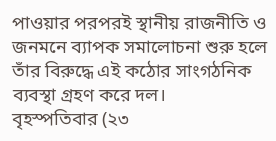পাওয়ার পরপরই স্থানীয় রাজনীতি ও জনমনে ব্যাপক সমালোচনা শুরু হলে তাঁর বিরুদ্ধে এই কঠোর সাংগঠনিক ব্যবস্থা গ্রহণ করে দল।
বৃহস্পতিবার (২৩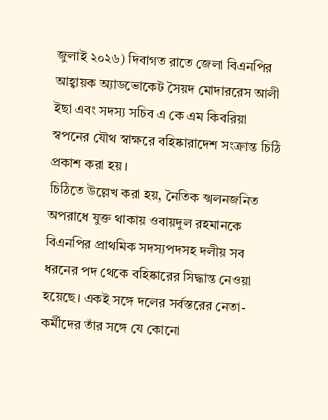জুলাই ২০২৬) দিবাগত রাতে জেলা বিএনপির আহ্বায়ক অ্যাডভোকেট সৈয়দ মোদাররেস আলী ইছা এবং সদস্য সচিব এ কে এম কিবরিয়া স্বপনের যৌথ স্বাক্ষরে বহিষ্কারাদেশ সংক্রান্ত চিঠি প্রকাশ করা হয়।
চিঠিতে উল্লেখ করা হয়, নৈতিক স্খলনজনিত অপরাধে যুক্ত থাকায় ওবায়দুল রহমানকে বিএনপির প্রাথমিক সদস্যপদসহ দলীয় সব ধরনের পদ থেকে বহিষ্কারের সিদ্ধান্ত নেওয়া হয়েছে। একই সঙ্গে দলের সর্বস্তরের নেতা-কর্মীদের তাঁর সঙ্গে যে কোনো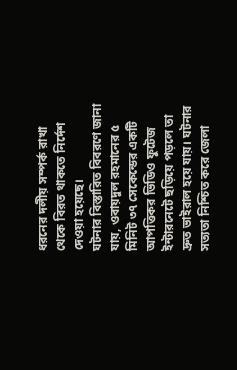ধরনের দলীয় সম্পর্ক রাখা থেকে বিরত থাকতে নির্দেশ দেওয়া হয়েছে।
ঘটনার বিস্তারিত বিবরণে জানা যায়, ওবায়দুল রহমানের ৫ মিনিট ৩৭ সেকেন্ডের একটি আপত্তিকর ভিডিও ফুটেজ ইন্টারনেটে ছড়িয়ে পড়লে তা দ্রুত ভাইরাল হয়ে যায়। ঘটনার সত্যতা নিশ্চিত করে জেলা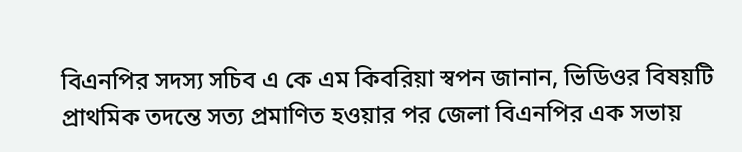বিএনপির সদস্য সচিব এ কে এম কিবরিয়া স্বপন জানান, ভিডিওর বিষয়টি প্রাথমিক তদন্তে সত্য প্রমাণিত হওয়ার পর জেলা বিএনপির এক সভায়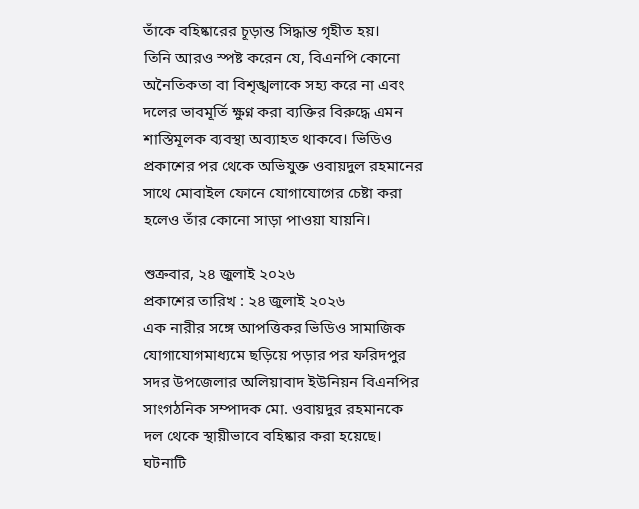তাঁকে বহিষ্কারের চূড়ান্ত সিদ্ধান্ত গৃহীত হয়।
তিনি আরও স্পষ্ট করেন যে, বিএনপি কোনো অনৈতিকতা বা বিশৃঙ্খলাকে সহ্য করে না এবং দলের ভাবমূর্তি ক্ষুণ্ন করা ব্যক্তির বিরুদ্ধে এমন শাস্তিমূলক ব্যবস্থা অব্যাহত থাকবে। ভিডিও প্রকাশের পর থেকে অভিযুক্ত ওবায়দুল রহমানের সাথে মোবাইল ফোনে যোগাযোগের চেষ্টা করা হলেও তাঁর কোনো সাড়া পাওয়া যায়নি।

শুক্রবার, ২৪ জুলাই ২০২৬
প্রকাশের তারিখ : ২৪ জুলাই ২০২৬
এক নারীর সঙ্গে আপত্তিকর ভিডিও সামাজিক যোগাযোগমাধ্যমে ছড়িয়ে পড়ার পর ফরিদপুর সদর উপজেলার অলিয়াবাদ ইউনিয়ন বিএনপির সাংগঠনিক সম্পাদক মো. ওবায়দুর রহমানকে দল থেকে স্থায়ীভাবে বহিষ্কার করা হয়েছে। ঘটনাটি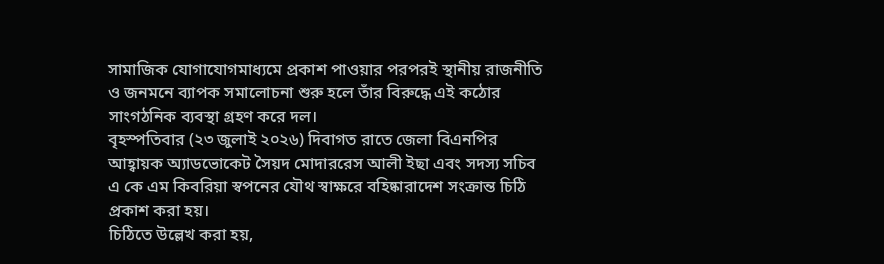সামাজিক যোগাযোগমাধ্যমে প্রকাশ পাওয়ার পরপরই স্থানীয় রাজনীতি ও জনমনে ব্যাপক সমালোচনা শুরু হলে তাঁর বিরুদ্ধে এই কঠোর সাংগঠনিক ব্যবস্থা গ্রহণ করে দল।
বৃহস্পতিবার (২৩ জুলাই ২০২৬) দিবাগত রাতে জেলা বিএনপির আহ্বায়ক অ্যাডভোকেট সৈয়দ মোদাররেস আলী ইছা এবং সদস্য সচিব এ কে এম কিবরিয়া স্বপনের যৌথ স্বাক্ষরে বহিষ্কারাদেশ সংক্রান্ত চিঠি প্রকাশ করা হয়।
চিঠিতে উল্লেখ করা হয়,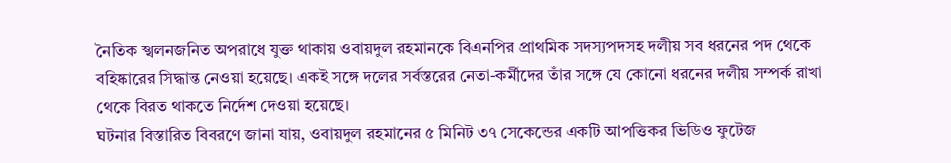নৈতিক স্খলনজনিত অপরাধে যুক্ত থাকায় ওবায়দুল রহমানকে বিএনপির প্রাথমিক সদস্যপদসহ দলীয় সব ধরনের পদ থেকে বহিষ্কারের সিদ্ধান্ত নেওয়া হয়েছে। একই সঙ্গে দলের সর্বস্তরের নেতা-কর্মীদের তাঁর সঙ্গে যে কোনো ধরনের দলীয় সম্পর্ক রাখা থেকে বিরত থাকতে নির্দেশ দেওয়া হয়েছে।
ঘটনার বিস্তারিত বিবরণে জানা যায়, ওবায়দুল রহমানের ৫ মিনিট ৩৭ সেকেন্ডের একটি আপত্তিকর ভিডিও ফুটেজ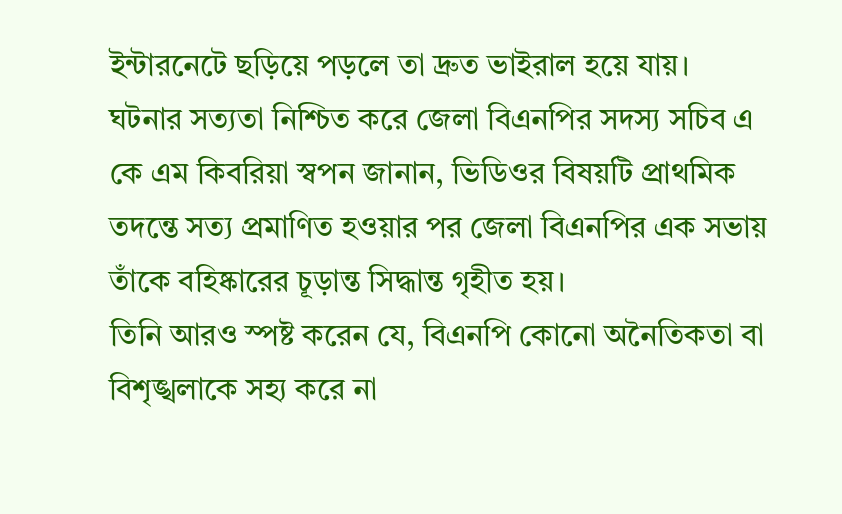ইন্টারনেটে ছড়িয়ে পড়লে তা দ্রুত ভাইরাল হয়ে যায়। ঘটনার সত্যতা নিশ্চিত করে জেলা বিএনপির সদস্য সচিব এ কে এম কিবরিয়া স্বপন জানান, ভিডিওর বিষয়টি প্রাথমিক তদন্তে সত্য প্রমাণিত হওয়ার পর জেলা বিএনপির এক সভায় তাঁকে বহিষ্কারের চূড়ান্ত সিদ্ধান্ত গৃহীত হয়।
তিনি আরও স্পষ্ট করেন যে, বিএনপি কোনো অনৈতিকতা বা বিশৃঙ্খলাকে সহ্য করে না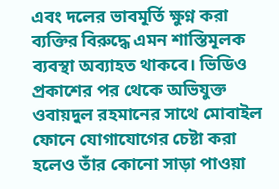এবং দলের ভাবমূর্তি ক্ষুণ্ন করা ব্যক্তির বিরুদ্ধে এমন শাস্তিমূলক ব্যবস্থা অব্যাহত থাকবে। ভিডিও প্রকাশের পর থেকে অভিযুক্ত ওবায়দুল রহমানের সাথে মোবাইল ফোনে যোগাযোগের চেষ্টা করা হলেও তাঁর কোনো সাড়া পাওয়া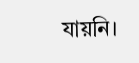যায়নি।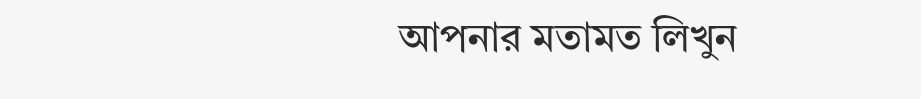আপনার মতামত লিখুন